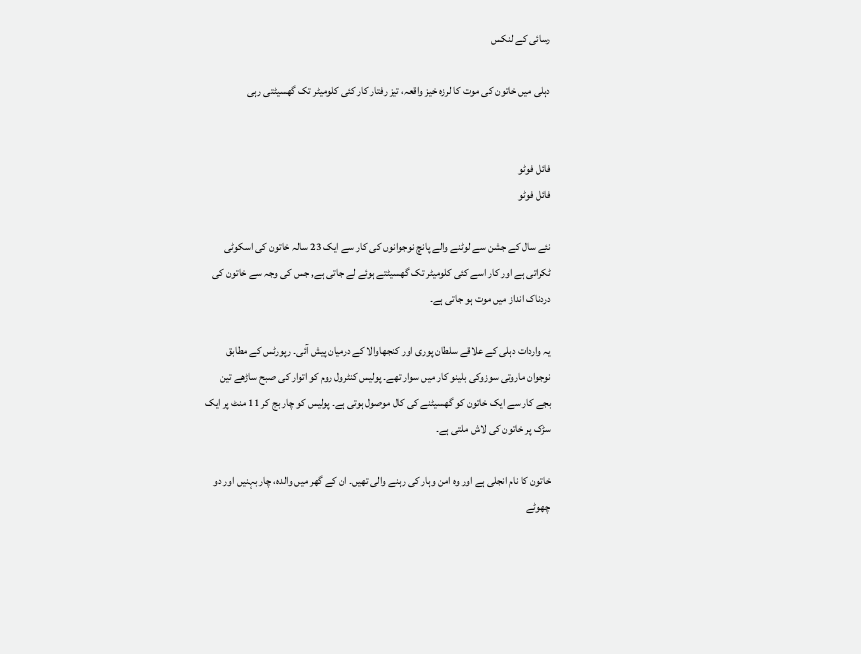رسائی کے لنکس

دہلی میں خاتون کی موت کا لرزہ خیز واقعہ، تیز رفتار کار کئی کلومیٹر تک گھسیٹتی رہی


فائل فوٹو
فائل فوٹو

نئے سال کے جشن سے لوٹنے والے پانچ نوجوانوں کی کار سے ایک 23 سالہ خاتون کی اسکوٹی ٹکراتی ہے اور کار اسے کئی کلومیٹر تک گھسیٹتے ہوئے لے جاتی ہے, جس کی وجہ سے خاتون کی دردناک انداز میں موت ہو جاتی ہے۔

یہ واردات دہلی کے علاقے سلطان پوری اور کنجھاوالا کے درمیان پیش آئی۔ رپورٹس کے مطابق نوجوان ماروتی سوزوکی بلینو کار میں سوار تھے۔ پولیس کنٹرول روم کو اتوار کی صبح ساڑھے تین بجے کار سے ایک خاتون کو گھسیٹنے کی کال موصول ہوتی ہے۔ پولیس کو چار بج کر 11 منٹ پر ایک سڑک پر خاتون کی لاش ملتی ہے۔

خاتون کا نام انجلی ہے اور وہ امن وہار کی رہنے والی تھیں۔ ان کے گھر میں والدہ، چار بہنیں اور دو چھوٹے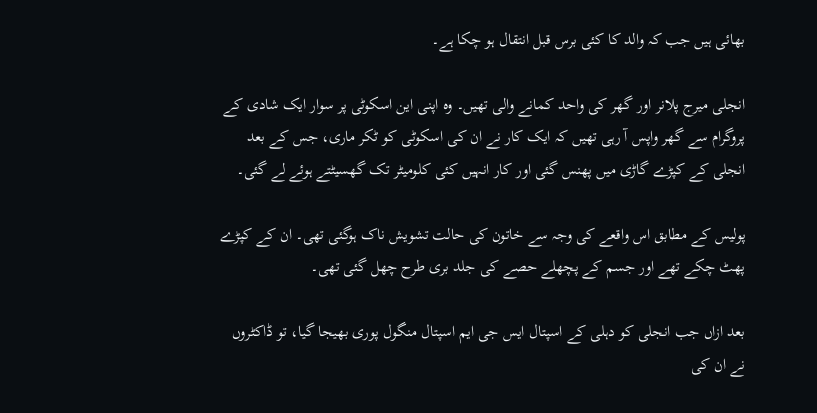بھائی ہیں جب کہ والد کا کئی برس قبل انتقال ہو چکا ہے۔

انجلی میرج پلانر اور گھر کی واحد کمانے والی تھیں۔ وہ اپنی این اسکوٹی پر سوار ایک شادی کے پروگرام سے گھر واپس آ رہی تھیں کہ ایک کار نے ان کی اسکوٹی کو ٹکر ماری، جس کے بعد انجلی کے کپڑے گاڑی میں پھنس گئی اور کار انہیں کئی کلومیٹر تک گھسیٹتے ہوئے لے گئی۔

پولیس کے مطابق اس واقعے کی وجہ سے خاتون کی حالت تشویش ناک ہوگئی تھی۔ ان کے کپڑے پھٹ چکے تھے اور جسم کے پچھلے حصے کی جلد بری طرح چھل گئی تھی۔

بعد ازاں جب انجلی کو دہلی کے اسپتال ایس جی ایم اسپتال منگول پوری بھیجا گیا، تو ڈاکٹروں نے ان کی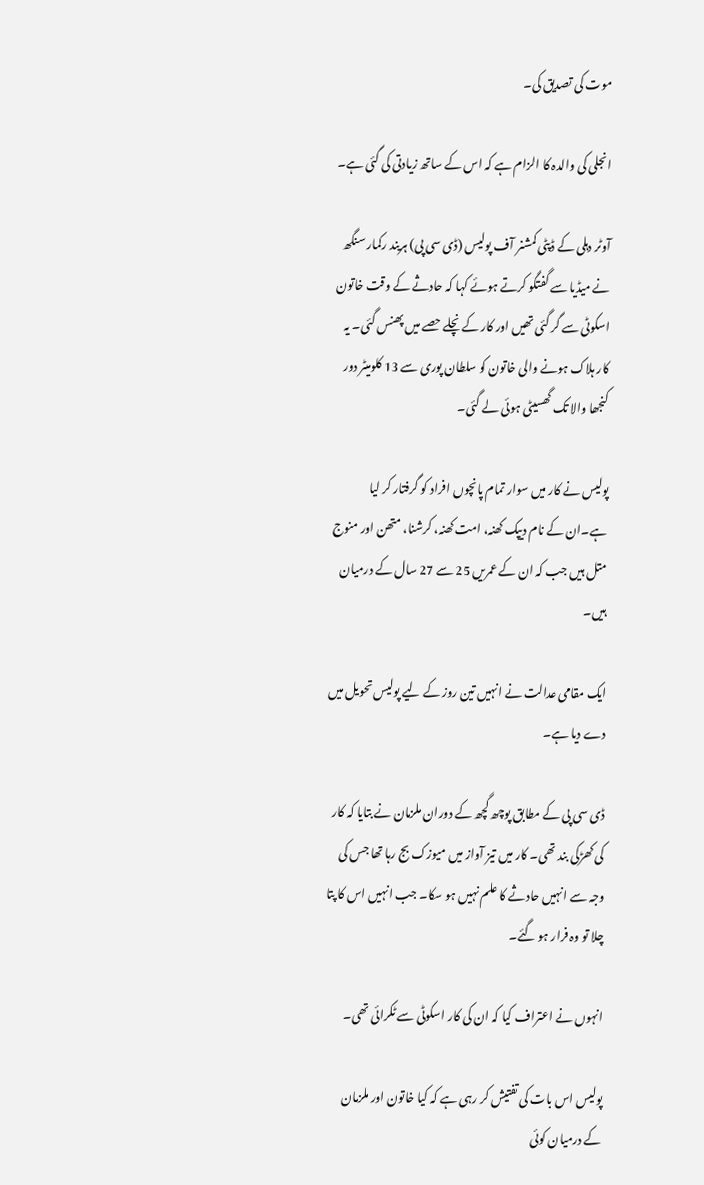موت کی تصدیق کی۔

انجلی کی والدہ کا الزام ہے کہ اس کے ساتھ زیادتی کی گئی ہے۔

آوٹر دہلی کے ڈپٹی کمشنر آف پولیس (ڈی سی پی) ہریند رکمار سنگھ نے میڈیا سے گفتگو کرتے ہوئے کہا کہ حادثے کے وقت خاتون اسکوٹی سے گر گئی تھیں اور کار کے نچلے حصے میں پھنس گئی۔ یہ کار ہلاک ہونے والی خاتون کو سلطان پوری سے 13 کلومیٹر دور کنجھا والا تک گھسیٹی ہوئی لے گئی۔

پولیس نے کار میں سوار تمام پانچوں افراد کو گرفتار کر لیا ہے۔ان کے نام دیپک کھنہ، امت کھنہ، کرشنا، متھن اور منوج متل ہیں جب کہ ان کے عمریں 25 سے 27 سال کے درمیان ہیں۔

ایک مقامی عدالت نے انہیں تین روز کے لیے پولیس تحویل میں دے دیا ہے۔

ڈی سی پی کے مطابق پوچھ گچھ کے دوران ملزمان نے بتایا کہ کار کی کھڑکی بند تھی۔ کار میں تیز آواز میں میوزک بج رہا تھا جس کی وجہ سے انہیں حادثے کا علم نہیں ہو سکا۔ جب انہیں اس کا پتا چلا تو وہ فرار ہو گئے۔

انہوں نے اعتراف کیا کہ ان کی کار اسکوٹی سے ٹکرائی تھی۔

پولیس اس بات کی تفتیش کر رہی ہے کہ کیا خاتون اور ملزمان کے درمیان کوئی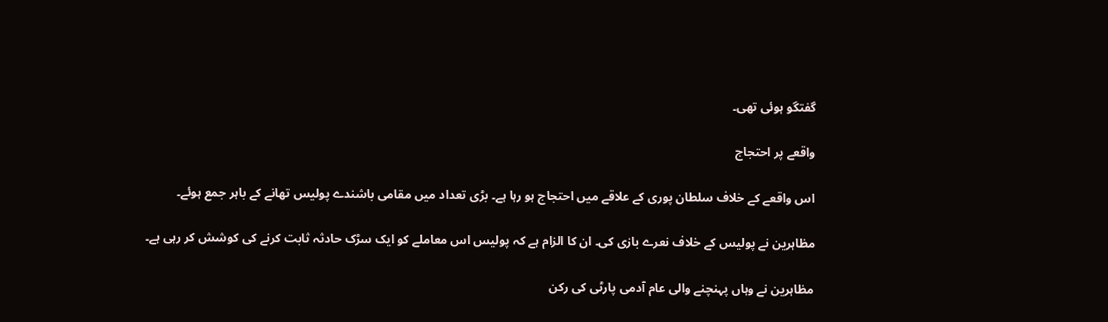گفتگو ہوئی تھی۔

واقعے پر احتجاج

اس واقعے کے خلاف سلطان پوری کے علاقے میں احتجاج ہو رہا ہے۔ بڑی تعداد میں مقامی باشندے پولیس تھانے کے باہر جمع ہوئے۔

مظاہرین نے پولیس کے خلاف نعرے بازی کی۔ ان کا الزام ہے کہ پولیس اس معاملے کو ایک سڑک حادثہ ثابت کرنے کی کوشش کر رہی ہے۔

مظاہرین نے وہاں پہنچنے والی عام آدمی پارٹی کی رکن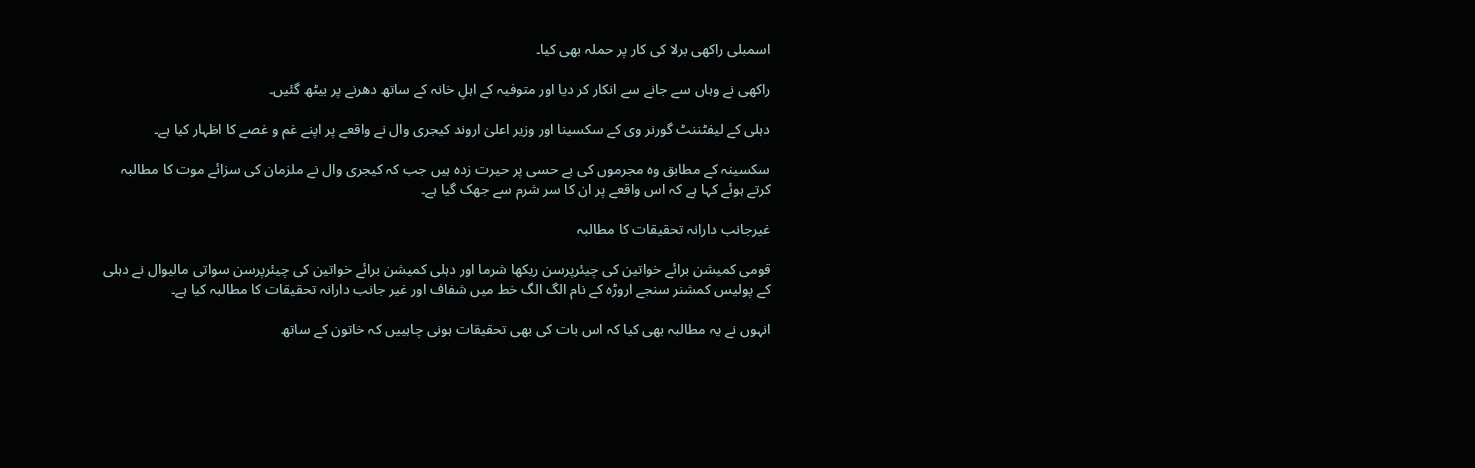اسمبلی راکھی برلا کی کار پر حملہ بھی کیا۔

راکھی نے وہاں سے جانے سے انکار کر دیا اور متوفیہ کے اہلِ خانہ کے ساتھ دھرنے پر بیٹھ گئیں۔

دہلی کے لیفٹننٹ گورنر وی کے سکسینا اور وزیر اعلیٰ اروند کیجری وال نے واقعے پر اپنے غم و غصے کا اظہار کیا ہے۔

سکسینہ کے مطابق وہ مجرموں کی بے حسی پر حیرت زدہ ہیں جب کہ کیجری وال نے ملزمان کی سزائے موت کا مطالبہ کرتے ہوئے کہا ہے کہ اس واقعے پر ان کا سر شرم سے جھک گیا ہے۔

غیرجانب دارانہ تحقیقات کا مطالبہ

قومی کمیشن برائے خواتین کی چیئرپرسن ریکھا شرما اور دہلی کمیشن برائے خواتین کی چیئرپرسن سواتی مالیوال نے دہلی کے پولیس کمشنر سنجے اروڑہ کے نام الگ الگ خط میں شفاف اور غیر جانب دارانہ تحقیقات کا مطالبہ کیا ہے۔

انہوں نے یہ مطالبہ بھی کیا کہ اس بات کی بھی تحقیقات ہونی چاہییں کہ خاتون کے ساتھ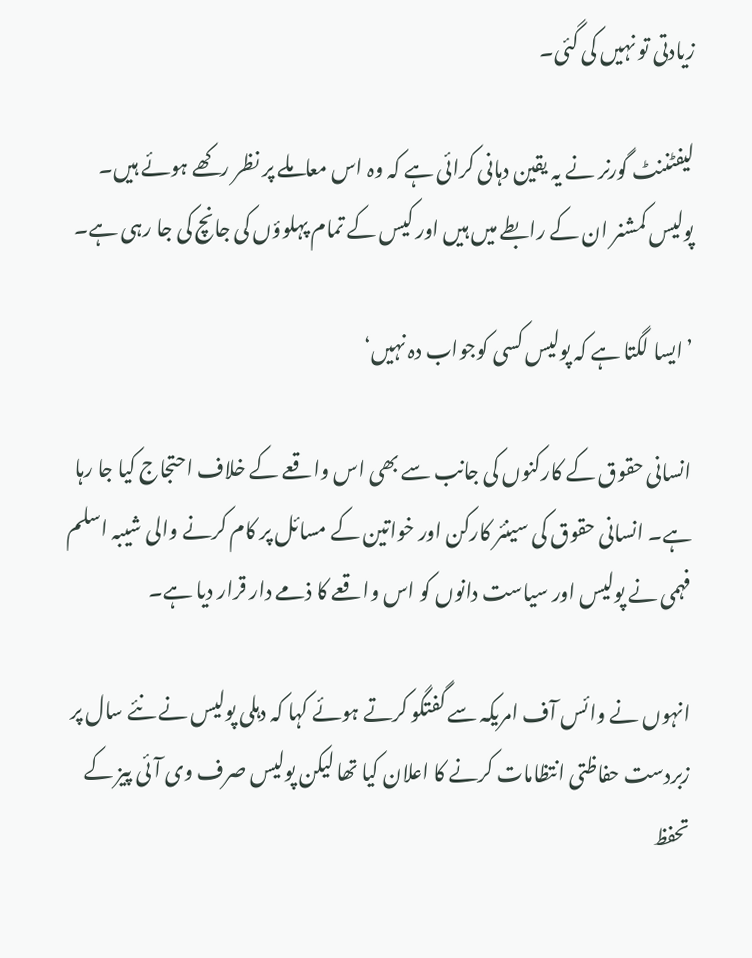زیادتی تو نہیں کی گئی۔

لیفٹننٹ گورنر نے یہ یقین دہانی کرائی ہے کہ وہ اس معاملے پر نظر رکھے ہوئے ہیں۔ پولیس کمشنر ان کے رابطے میں ہیں اور کیس کے تمام پہلوؤں کی جانچ کی جا رہی ہے۔

’ایسا لگتا ہے کہ پولیس کسی کوجواب دہ نہیں‘

انسانی حقوق کے کارکنوں کی جانب سے بھی اس واقعے کے خلاف احتجاج کیا جا رہا ہے۔ انسانی حقوق کی سینئر کارکن اور خواتین کے مسائل پر کام کرنے والی شیبہ اسلم فہمی نے پولیس اور سیاست دانوں کو اس واقعے کا ذمے دار قرار دیا ہے۔

انہوں نے وائس آف امریکہ سے گفتگو کرتے ہوئے کہا کہ دہلی پولیس نے نئے سال پر زبردست حفاظتی انتظامات کرنے کا اعلان کیا تھا لیکن پولیس صرف وی آئی پیز کے تحفظ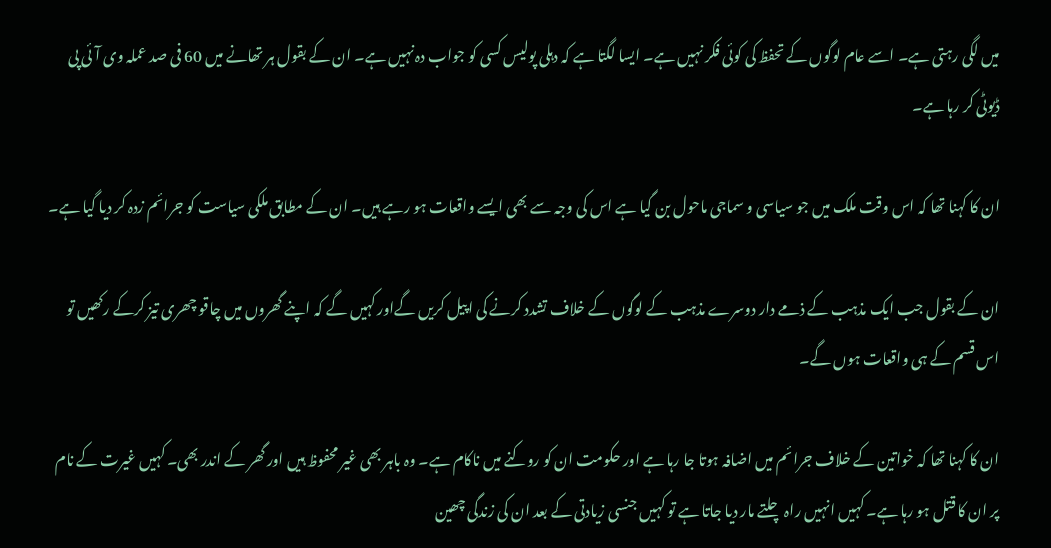میں لگی رہتی ہے۔ اسے عام لوگوں کے تحفظ کی کوئی فکر نہیں ہے۔ ایسا لگتا ہے کہ دہلی پولیس کسی کو جواب دہ نہیں ہے۔ ان کے بقول ہر تھانے میں 60 فی صد عملہ وی آئی پی ڈیوٹی کر رہا ہے۔

ان کا کہنا تھا کہ اس وقت ملک میں جو سیاسی و سماجی ماحول بن گیا ہے اس کی وجہ سے بھی ایسے واقعات ہو رہے ہیں۔ ان کے مطابق ملکی سیاست کو جرائم زدہ کر دیا گیا ہے۔

ان کے بقول جب ایک مذہب کے ذمے دار دوسرے مذہب کے لوگوں کے خلاف تشدد کرنے کی اپیل کریں گےاور کہیں گے کہ اپنے گھروں میں چاقو چھری تیز کرکے رکھیں تو اس قسم کے ہی واقعات ہوں گے۔

ان کا کہنا تھا کہ خواتین کے خلاف جرائم میں اضافہ ہوتا جا رہا ہے اور حکومت ان کو روکنے میں ناکام ہے۔ وہ باہر بھی غیر محفوظ ہیں اور گھر کے اندر بھی۔ کہیں غیرت کے نام پر ان کا قتل ہو رہا ہے۔ کہیں انہیں راہ چلتے مار دیا جاتا ہے تو کہیں جنسی زیادتی کے بعد ان کی زندگی چھین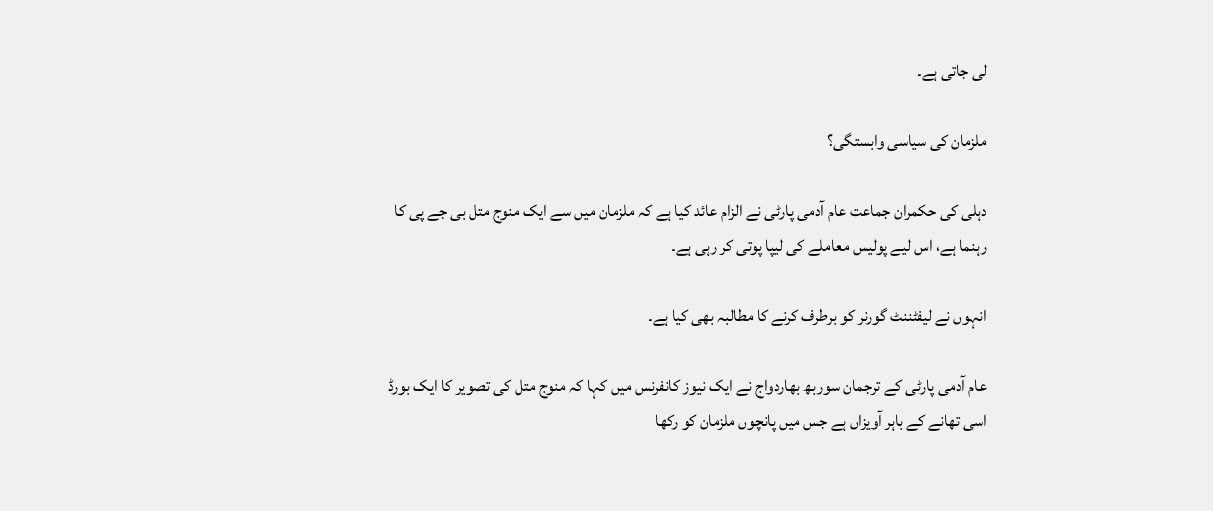لی جاتی ہے۔

ملزمان کی سیاسی وابستگی؟

دہلی کی حکمران جماعت عام آدمی پارٹی نے الزام عائد کیا ہے کہ ملزمان میں سے ایک منوج متل بی جے پی کا رہنما ہے، اس لیے پولیس معاملے کی لیپا پوتی کر رہی ہے۔

انہوں نے لیفٹننٹ گورنر کو برطرف کرنے کا مطالبہ بھی کیا ہے۔

عام آدمی پارٹی کے ترجمان سوربھ بھاردواج نے ایک نیوز کانفرنس میں کہا کہ منوج متل کی تصویر کا ایک بورڈ اسی تھانے کے باہر آویزاں ہے جس میں پانچوں ملزمان کو رکھا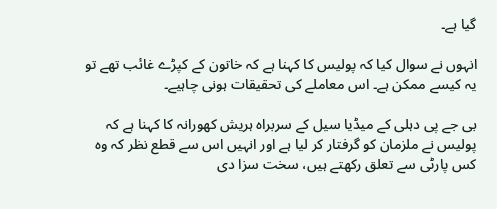گیا ہے۔

انہوں نے سوال کیا کہ پولیس کا کہنا ہے کہ خاتون کے کپڑے غائب تھے تو یہ کیسے ممکن ہے۔ اس معاملے کی تحقیقات ہونی چاہیے۔

بی جے پی دہلی کے میڈیا سیل کے سربراہ ہریش کھورانہ کا کہنا ہے کہ پولیس نے ملزمان کو گرفتار کر لیا ہے اور انہیں اس سے قطع نظر کہ وہ کس پارٹی سے تعلق رکھتے ہیں، سخت سزا دی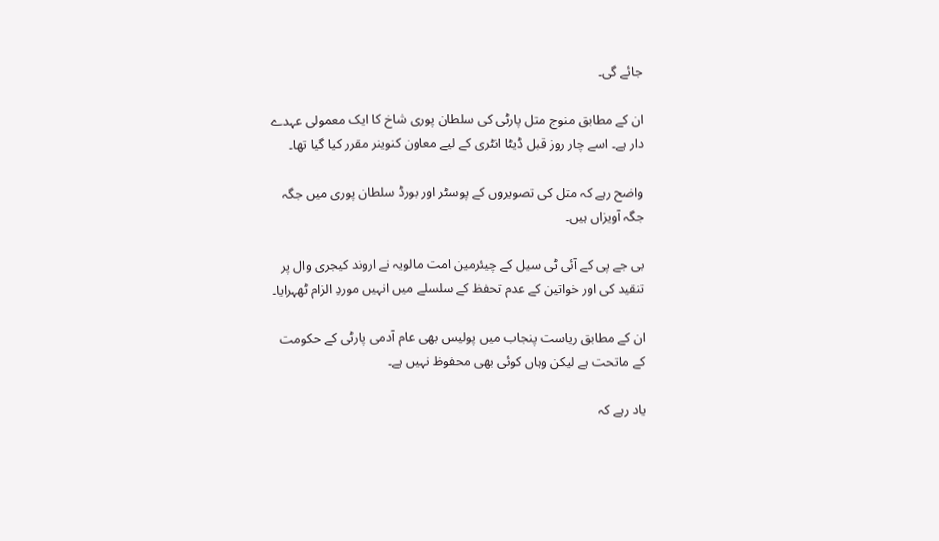جائے گی۔

ان کے مطابق منوج متل پارٹی کی سلطان پوری شاخ کا ایک معمولی عہدے دار ہے۔ اسے چار روز قبل ڈیٹا انٹری کے لیے معاون کنوینر مقرر کیا گیا تھا۔

واضح رہے کہ متل کی تصویروں کے پوسٹر اور بورڈ سلطان پوری میں جگہ جگہ آویزاں ہیں۔

بی جے پی کے آئی ٹی سیل کے چیئرمین امت مالویہ نے اروند کیجری وال پر تنقید کی اور خواتین کے عدم تحفظ کے سلسلے میں انہیں موردِ الزام ٹھہرایا۔

ان کے مطابق ریاست پنجاب میں پولیس بھی عام آدمی پارٹی کے حکومت کے ماتحت ہے لیکن وہاں کوئی بھی محفوظ نہیں ہے۔

یاد رہے کہ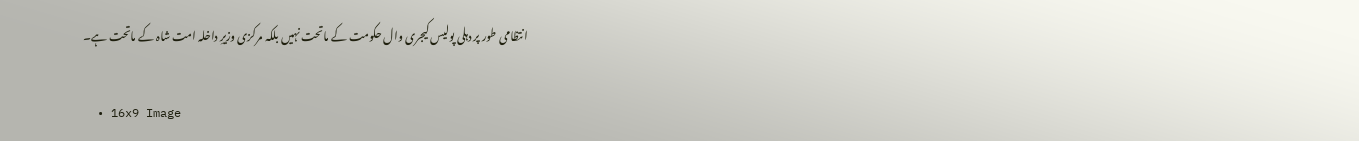انتظامی طور پر دہلی پولیس کیجری وال حکومت کے ماتحت نہیں بلکہ مرکزی وزیرِ داخلہ امت شاہ کے ماتحت ہے۔

  • 16x9 Image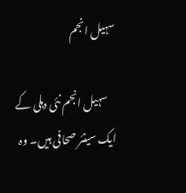سہیل انجم

    سہیل انجم نئی دہلی کے ایک سینئر صحافی ہیں۔ وہ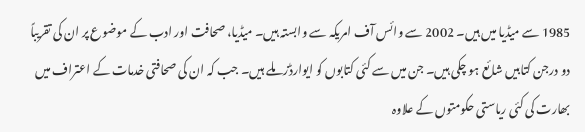1985 سے میڈیا میں ہیں۔ 2002 سے وائس آف امریکہ سے وابستہ ہیں۔ میڈیا، صحافت اور ادب کے موضوع پر ان کی تقریباً دو درجن کتابیں شائع ہو چکی ہیں۔ جن میں سے کئی کتابوں کو ایوارڈز ملے ہیں۔ جب کہ ان کی صحافتی خدمات کے اعتراف میں بھارت کی کئی ریاستی حکومتوں کے علاوہ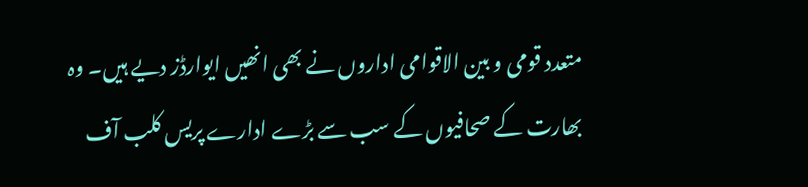متعدد قومی و بین الاقوامی اداروں نے بھی انھیں ایوارڈز دیے ہیں۔ وہ بھارت کے صحافیوں کے سب سے بڑے ادارے پریس کلب آف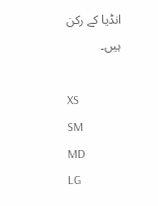انڈیا کے رکن ہیں۔

XS
SM
MD
LG